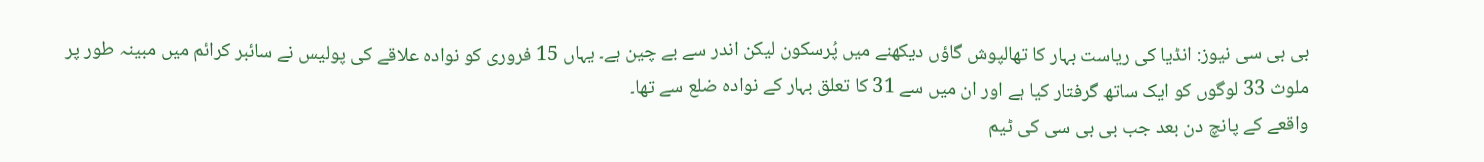بی بی سی نیوز: انڈیا کی ریاست بہار کا تھالپوش گاؤں دیکھنے میں پُرسکون لیکن اندر سے بے چین ہے۔ یہاں 15 فروری کو نوادہ علاقے کی پولیس نے سائبر کرائم میں مبینہ طور پر ملوث 33 لوگوں کو ایک ساتھ گرفتار کیا ہے اور ان میں سے 31 کا تعلق بہار کے نوادہ ضلع سے تھا۔
واقعے کے پانچ دن بعد جب بی بی سی کی ٹیم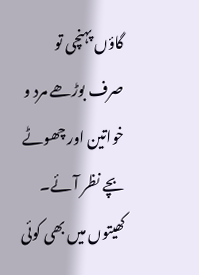گاؤں پہنچی تو صرف بوڑھے مرد و خواتین اور چھوٹے بچے نظر آئے۔ کھیتوں میں بھی کوئی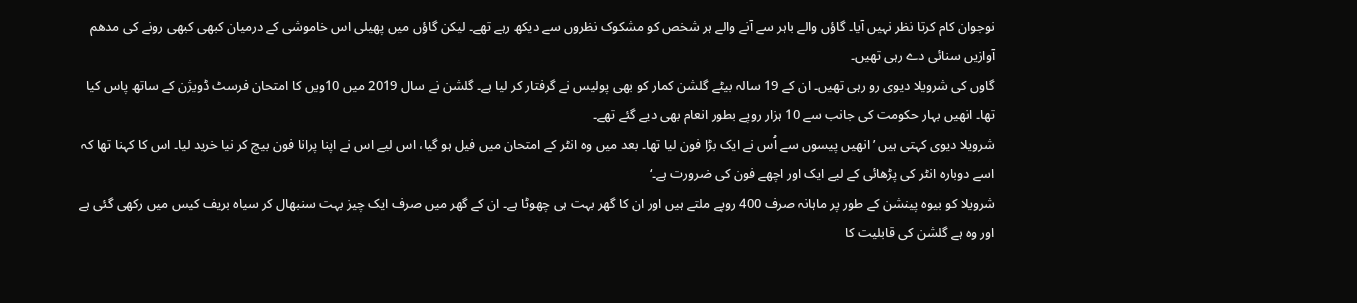نوجوان کام کرتا نظر نہیں آیا۔ گاؤں والے باہر سے آنے والے ہر شخص کو مشکوک نظروں سے دیکھ رہے تھے۔ لیکن گاؤں میں پھیلی اس خاموشی کے درمیان کبھی کبھی رونے کی مدھم آوازیں سنائی دے رہی تھیں۔
گاوں کی شرویلا دیوی رو رہی تھیں۔ ان کے 19 سالہ بیٹے گلشن کمار کو بھی پولیس نے گرفتار کر لیا ہے۔ گلشن نے سال 2019 میں 10ویں کا امتحان فرسٹ ڈویژن کے ساتھ پاس کیا تھا۔ انھیں بہار حکومت کی جانب سے 10 ہزار روپے بطور انعام بھی دیے گئے تھے۔
شرویلا دیوی کہتی ہیں ’انھیں پیسوں سے اُس نے ایک بڑا فون لیا تھا۔ بعد میں وہ انٹر کے امتحان میں فیل ہو گیا، اس لیے اس نے اپنا پرانا فون بیچ کر نیا خرید لیا۔ اس کا کہنا تھا کہ اسے دوبارہ انٹر کی پڑھائی کے لیے ایک اور اچھے فون کی ضرورت ہے۔‘
شرویلا کو بیوہ پینشن کے طور پر ماہانہ صرف 400 روپے ملتے ہیں اور ان کا گھر بہت ہی چھوٹا ہے۔ ان کے گھر میں صرف ایک چیز بہت سنبھال کر سیاہ بریف کیس میں رکھی گئی ہے اور وہ ہے گلشن کی قابلیت کا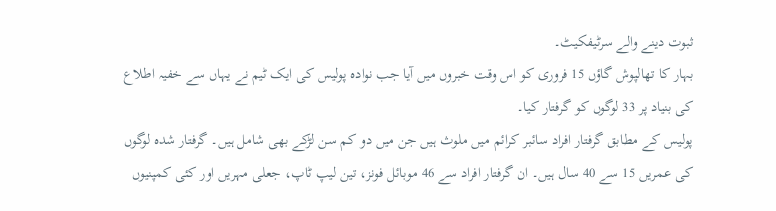ثبوت دینے والے سرٹیفکیٹ۔
بہار کا تھالپوش گاؤں 15 فروری کو اس وقت خبروں میں آیا جب نوادہ پولیس کی ایک ٹیم نے یہاں سے خفیہ اطلاع کی بنیاد پر 33 لوگوں کو گرفتار کیا۔
پولیس کے مطابق گرفتار افراد سائبر کرائم میں ملوث ہیں جن میں دو کم سن لڑکے بھی شامل ہیں۔ گرفتار شدہ لوگوں کی عمریں 15 سے 40 سال ہیں۔ ان گرفتار افراد سے 46 موبائل فونز، تین لیپ ٹاپ، جعلی مہریں اور کئی کمپنیوں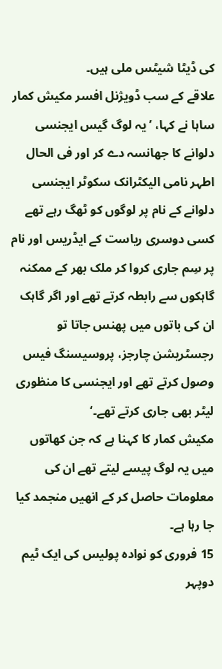کی ڈیٹا شیٹس ملی ہیں۔
علاقے کے سب ڈویژنل افسر مکیش کمار ساہا نے کہا، ’یہ لوگ گیس ایجنسی دلوانے کا جھانسہ دے کر اور فی الحال اطہر نامی الیکٹرانک سکوٹر ایجنسی دلوانے کے نام پر لوگوں کو ٹھگ رہے تھے کسی دوسری ریاست کے ایڈریس اور نام پر سِم جاری کروا کر ملک بھر کے ممکنہ گاہکوں سے رابطہ کرتے تھے اور اگر گاہک ان کی باتوں میں پھنس جاتا تو رجسٹریشن چارجز، پروسیسنگ فیس وصول کرتے تھے اور ایجنسی کا منظوری لیٹر بھی جاری کرتے تھے۔‘
مکیش کمار کا کہنا ہے کہ جن کھاتوں میں یہ لوگ پیسے لیتے تھے ان کی معلومات حاصل کر کے انھیں منجمد کیا جا رہا ہے۔
15 فروری کو نوادہ پولیس کی ایک ٹیم دوپہر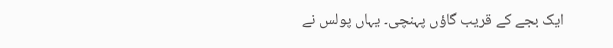ایک بجے کے قریب گاؤں پہنچی۔ یہاں پولس نے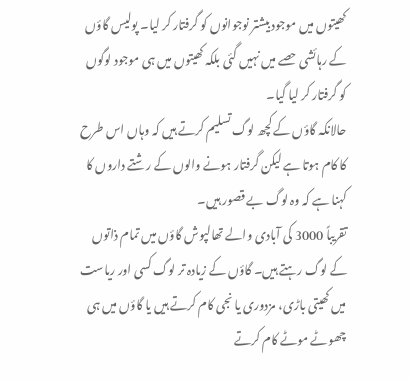کھیتوں میں موجود بیشتر نوجوانوں کو گرفتار کر لیا۔ پولیس گاؤں کے رہائشی حصے میں نہیں گئی بلکہ کھیتوں میں ہی موجود لوگوں کو گرفتار کر لیا گیا۔
حالانکہ گاؤں کے کچھ لوگ تسلیم کرتے ہیں کہ وہاں اس طرح کا کام ہوتا ہے لیکن گرفتار ہونے والوں کے رشتے داروں کا کہنا ہے کہ وہ لوگ بے قصور ہیں۔
تقریباً 3000 کی آبادی والے تھالپوش گاؤں میں تمام ذاتوں کے لوگ رہتے ہیں۔ گاؤں کے زیادہ تر لوگ کسی اور ریاست میں کھیتی باڑی، مزدوری یا نجی کام کرتے ہیں یا گاؤں میں ہی چھوٹے موٹے کام کرتے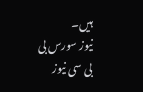ہیں۔
نیوز سورس بی بی سی نیوز